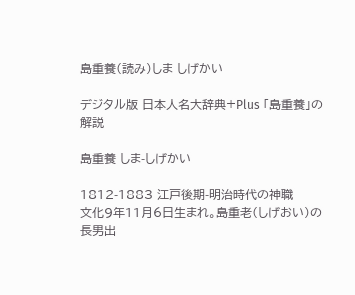島重養(読み)しま しげかい

デジタル版 日本人名大辞典+Plus 「島重養」の解説

島重養 しま-しげかい

1812-1883 江戸後期-明治時代の神職
文化9年11月6日生まれ。島重老(しげおい)の長男出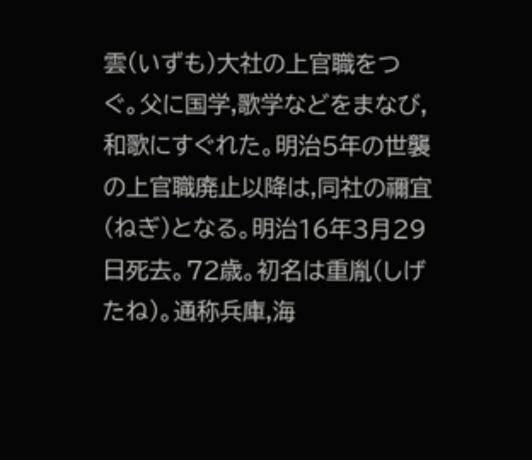雲(いずも)大社の上官職をつぐ。父に国学,歌学などをまなび,和歌にすぐれた。明治5年の世襲の上官職廃止以降は,同社の禰宜(ねぎ)となる。明治16年3月29日死去。72歳。初名は重胤(しげたね)。通称兵庫,海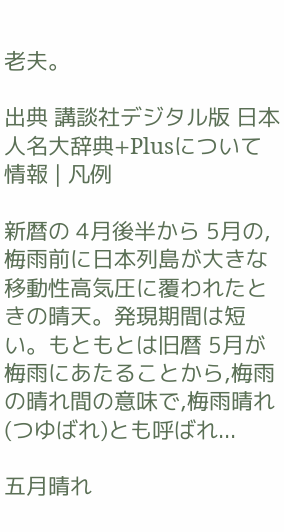老夫。

出典 講談社デジタル版 日本人名大辞典+Plusについて 情報 | 凡例

新暦の 4月後半から 5月の,梅雨前に日本列島が大きな移動性高気圧に覆われたときの晴天。発現期間は短い。もともとは旧暦 5月が梅雨にあたることから,梅雨の晴れ間の意味で,梅雨晴れ(つゆばれ)とも呼ばれ...

五月晴れ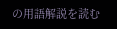の用語解説を読む